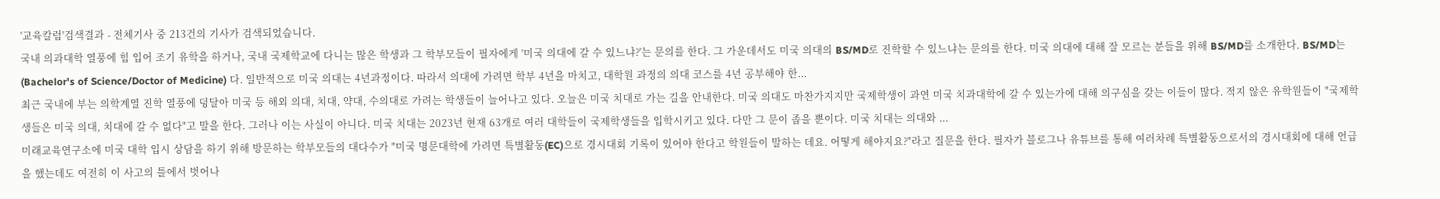'교육칼럼'검색결과 - 전체기사 중 213건의 기사가 검색되었습니다.
국내 의과대학 열풍에 힘 입어 조기 유학을 하거나, 국내 국제학교에 다니는 많은 학생과 그 학부모들이 필자에게 '미국 의대에 갈 수 있느냐?'는 문의를 한다. 그 가운데서도 미국 의대의 BS/MD로 진학할 수 있느냐는 문의를 한다. 미국 의대에 대해 잘 모르는 분들을 위해 BS/MD를 소개한다. BS/MD는 (Bachelor's of Science/Doctor of Medicine) 다. 일반적으로 미국 의대는 4년과정이다. 따라서 의대에 가려면 학부 4년을 마치고, 대학원 과정의 의대 코스를 4년 공부해야 한...
최근 국내에 부는 의학계열 진학 열풍에 덩달아 미국 등 해외 의대, 치대, 약대, 수의대로 가려는 학생들이 늘어나고 있다. 오늘은 미국 치대로 가는 길을 안내한다. 미국 의대도 마찬가지지만 국제학생이 과연 미국 치과대학에 갈 수 있는가에 대해 의구심을 갖는 이들이 많다. 적지 않은 유학원들이 "국제학생들은 미국 의대, 치대에 갈 수 없다"고 말을 한다. 그러나 이는 사실이 아니다. 미국 치대는 2023년 현재 63개로 여러 대학들이 국제학생들을 입학시키고 있다. 다만 그 문이 좁을 뿐이다. 미국 치대는 의대와 ...
미래교육연구소에 미국 대학 입시 상담을 하기 위해 방문하는 학부모들의 대다수가 "미국 명문대학에 가려면 특별활동(EC)으로 경시대회 기록이 있어야 한다고 학원들이 말하는 데요. 어떻게 해야지요?"라고 질문을 한다. 필자가 블로그나 유튜브를 통해 여러차례 특별활동으로서의 경시대회에 대해 언급을 했는데도 여전히 이 사고의 틀에서 벗어나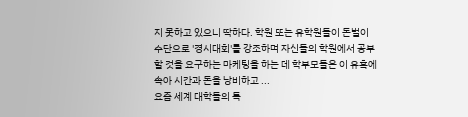지 못하고 있으니 딱하다. 학원 또는 유학원들이 돈벌이 수단으로 '경시대회'를 강조하며 자신들의 학원에서 공부할 것을 요구하는 마케팅을 하는 데 학부모들은 이 유혹에 속아 시간과 돈을 낭비하고 ...
요즘 세계 대학들의 특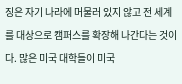징은 자기 나라에 머물러 있지 않고 전 세계를 대상으로 캠퍼스를 확장해 나간다는 것이다. 많은 미국 대학들이 미국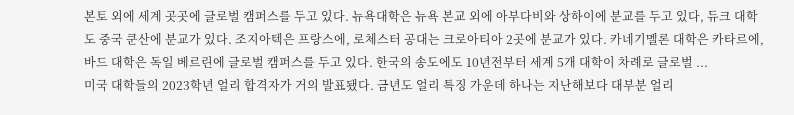본토 외에 세계 곳곳에 글로벌 캠퍼스를 두고 있다. 뉴욕대학은 뉴욕 본교 외에 아부다비와 상하이에 분교를 두고 있다, 듀크 대학도 중국 쿤산에 분교가 있다. 조지아텍은 프랑스에, 로체스터 공대는 크로아티아 2곳에 분교가 있다. 카네기멜론 대학은 카타르에, 바드 대학은 독일 베르린에 글로벌 캠퍼스를 두고 있다. 한국의 송도에도 10년전부터 세계 5개 대학이 차례로 글로벌 ...
미국 대학들의 2023학년 얼리 합격자가 거의 발표됐다. 금년도 얼리 특징 가운데 하나는 지난해보다 대부분 얼리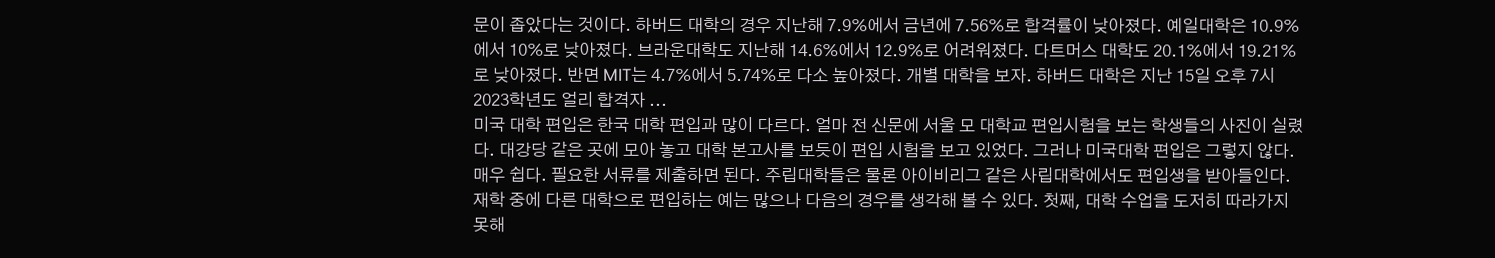문이 좁았다는 것이다. 하버드 대학의 경우 지난해 7.9%에서 금년에 7.56%로 합격률이 낮아졌다. 예일대학은 10.9%에서 10%로 낮아졌다. 브라운대학도 지난해 14.6%에서 12.9%로 어려워졌다. 다트머스 대학도 20.1%에서 19.21%로 낮아졌다. 반면 MIT는 4.7%에서 5.74%로 다소 높아졌다. 개별 대학을 보자. 하버드 대학은 지난 15일 오후 7시 2023학년도 얼리 합격자 ...
미국 대학 편입은 한국 대학 편입과 많이 다르다. 얼마 전 신문에 서울 모 대학교 편입시험을 보는 학생들의 사진이 실렸다. 대강당 같은 곳에 모아 놓고 대학 본고사를 보듯이 편입 시험을 보고 있었다. 그러나 미국대학 편입은 그렇지 않다. 매우 쉽다. 필요한 서류를 제출하면 된다. 주립대학들은 물론 아이비리그 같은 사립대학에서도 편입생을 받아들인다. 재학 중에 다른 대학으로 편입하는 예는 많으나 다음의 경우를 생각해 볼 수 있다. 첫째, 대학 수업을 도저히 따라가지 못해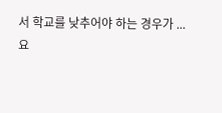서 학교를 낮추어야 하는 경우가 ...
요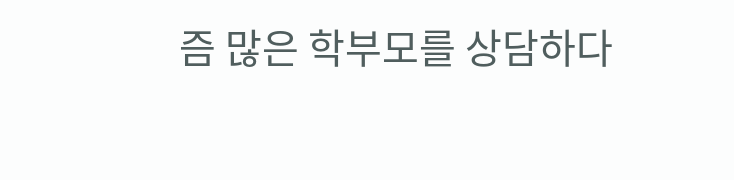즘 많은 학부모를 상담하다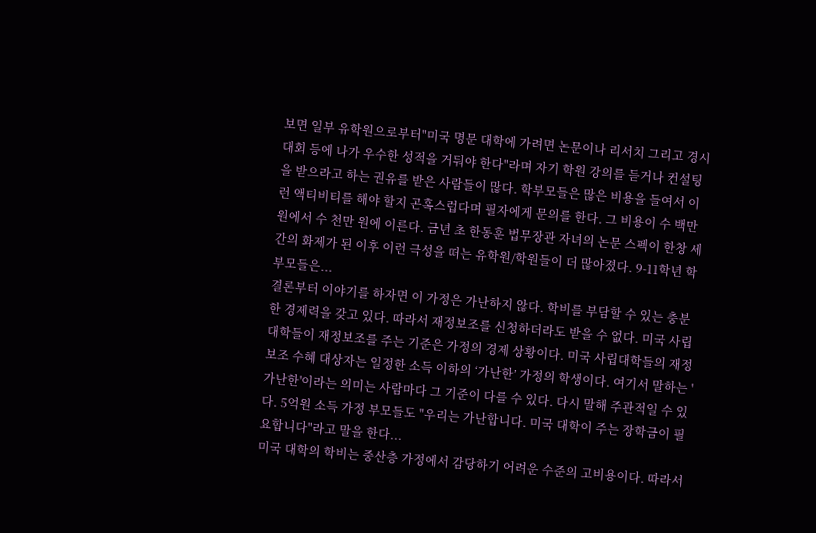보면 일부 유학원으로부터"미국 명문 대학에 가려면 논문이나 리서치 그리고 경시대회 등에 나가 우수한 성적을 거둬야 한다"라며 자기 학원 강의를 듣거나 컨설팅을 받으라고 하는 권유를 받은 사람들이 많다. 학부모들은 많은 비용을 들여서 이런 액티비티를 해야 할지 곤혹스럽다며 필자에게 문의를 한다. 그 비용이 수 백만원에서 수 천만 원에 이른다. 금년 초 한동훈 법무장관 자녀의 논문 스펙이 한창 세간의 화제가 된 이후 이런 극성을 떠는 유학원/학원들이 더 많아졌다. 9-11학년 학부모들은...
결론부터 이야기를 하자면 이 가정은 가난하지 않다. 학비를 부담할 수 있는 충분한 경제력을 갖고 있다. 따라서 재정보조를 신청하더라도 받을 수 없다. 미국 사립대학들이 재정보조를 주는 기준은 가정의 경제 상황이다. 미국 사립대학들의 재정보조 수혜 대상자는 일정한 소득 이하의 ‘가난한’ 가정의 학생이다. 여기서 말하는 '가난한'이라는 의미는 사람마다 그 기준이 다를 수 있다. 다시 말해 주관적일 수 있다. 5억원 소득 가정 부모들도 "우리는 가난합니다. 미국 대학이 주는 장학금이 필요합니다"라고 말을 한다...
미국 대학의 학비는 중산층 가정에서 감당하기 어려운 수준의 고비용이다. 따라서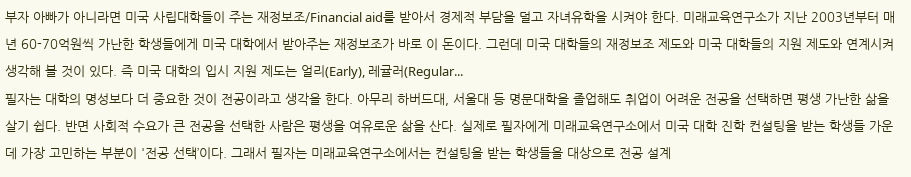부자 아빠가 아니라면 미국 사립대학들이 주는 재정보조/Financial aid를 받아서 경제적 부담을 덜고 자녀유학을 시켜야 한다. 미래교육연구소가 지난 2003년부터 매년 60-70억원씩 가난한 학생들에게 미국 대학에서 받아주는 재정보조가 바로 이 돈이다. 그런데 미국 대학들의 재정보조 제도와 미국 대학들의 지원 제도와 연계시켜 생각해 볼 것이 있다. 즉 미국 대학의 입시 지원 제도는 얼리(Early), 레귤러(Regular...
필자는 대학의 명성보다 더 중요한 것이 전공이라고 생각을 한다. 아무리 하버드대, 서울대 등 명문대학을 졸업해도 취업이 어려운 전공을 선택하면 평생 가난한 삶을 살기 쉽다. 반면 사회적 수요가 큰 전공을 선택한 사람은 평생을 여유로운 삶을 산다. 실제로 필자에게 미래교육연구소에서 미국 대학 진학 컨설팅을 받는 학생들 가운데 가장 고민하는 부분이 '전공 선택’이다. 그래서 필자는 미래교육연구소에서는 컨설팅을 받는 학생들을 대상으로 전공 설계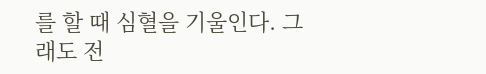를 할 때 심혈을 기울인다. 그래도 전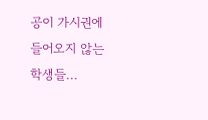공이 가시권에 들어오지 않는 학생들...